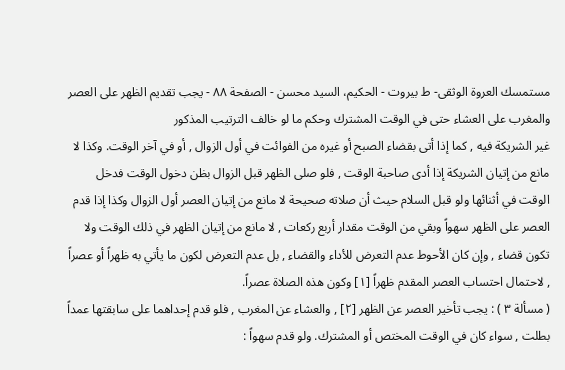مستمسك العروة الوثقى- ط بیروت - الحكيم، السيد محسن - الصفحة ٨٨ - يجب تقديم الظهر على العصر والمغرب على العشاء حتى في الوقت المشترك وحكم ما لو خالف الترتيب المذكور
غير الشريكة فيه , كما إذا أتى بقضاء الصبح أو غيره من الفوائت في أول الزوال , أو في آخر الوقت. وكذا لا مانع من إتيان الشريكة إذا أدى صاحبة الوقت , فلو صلى الظهر قبل الزوال بظن دخول الوقت فدخل الوقت في أثنائها ولو قبل السلام حيث أن صلاته صحيحة لا مانع من إتيان العصر أول الزوال وكذا إذا قدم العصر على الظهر سهواً وبقي من الوقت مقدار أربع ركعات , لا مانع من إتيان الظهر في ذلك الوقت ولا تكون قضاء , وإن كان الأحوط عدم التعرض للأداء والقضاء , بل عدم التعرض لكون ما يأتي به ظهراً أو عصراً , لاحتمال احتساب العصر المقدم ظهراً [١] وكون هذه الصلاة عصراً.
( مسألة ٣ ) : يجب تأخير العصر عن الظهر [٢] , والعشاء عن المغرب , فلو قدم إحداهما على سابقتها عمداً بطلت , سواء كان في الوقت المختص أو المشترك. ولو قدم سهواً :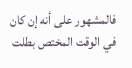فالمشهور على أنه إن كان في الوقت المختص بطلت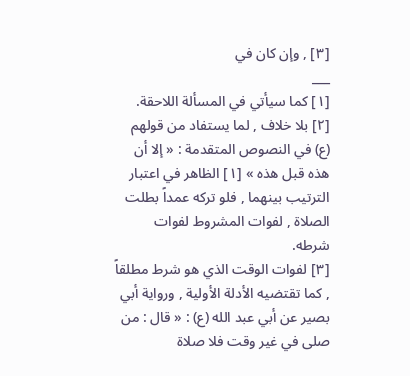[٣] , وإن كان في
___
[١] كما سيأتي في المسألة اللاحقة.
[٢] بلا خلاف , لما يستفاد من قولهم (ع) في النصوص المتقدمة : « إلا أن هذه قبل هذه » [١] الظاهر في اعتبار الترتيب بينهما , فلو تركه عمداً بطلت الصلاة , لفوات المشروط لفوات شرطه.
[٣] لفوات الوقت الذي هو شرط مطلقاً , كما تقتضيه الأدلة الأولية , ورواية أبي بصير عن أبي عبد الله (ع) : « قال : من صلى في غير وقت فلا صلاة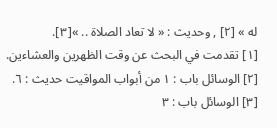له » [٢] , وحديث : « لا تعاد الصلاة .. »[٣].
[١] تقدمت في البحث عن وقت الظهرين والعشاءين.
[٢] الوسائل باب : ١ من أبواب المواقيت حديث : ٦.
[٣] الوسائل باب : ٣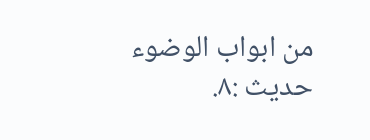من ابواب الوضوء حديث :٨.